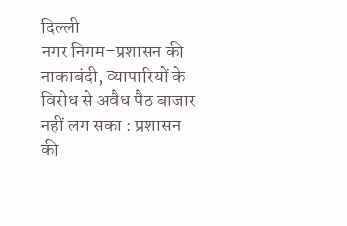दिल्ली
नगर निगम–प्रशासन की नाकाबंदी, व्यापारियों के विरोध से अवैध पैठ बाजार नहीं लग सका : प्रशासन की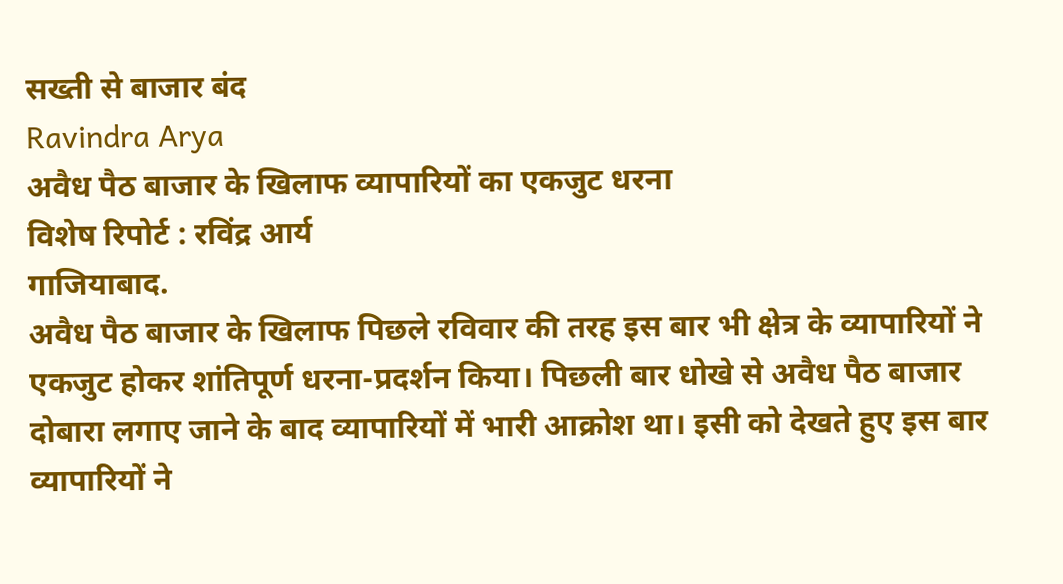सख्ती से बाजार बंद
Ravindra Arya
अवैध पैठ बाजार के खिलाफ व्यापारियों का एकजुट धरना
विशेष रिपोर्ट : रविंद्र आर्य
गाजियाबाद.
अवैध पैठ बाजार के खिलाफ पिछले रविवार की तरह इस बार भी क्षेत्र के व्यापारियों ने एकजुट होकर शांतिपूर्ण धरना-प्रदर्शन किया। पिछली बार धोखे से अवैध पैठ बाजार दोबारा लगाए जाने के बाद व्यापारियों में भारी आक्रोश था। इसी को देखते हुए इस बार व्यापारियों ने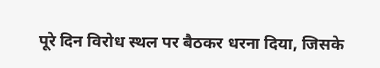पूरे दिन विरोध स्थल पर बैठकर धरना दिया, जिसके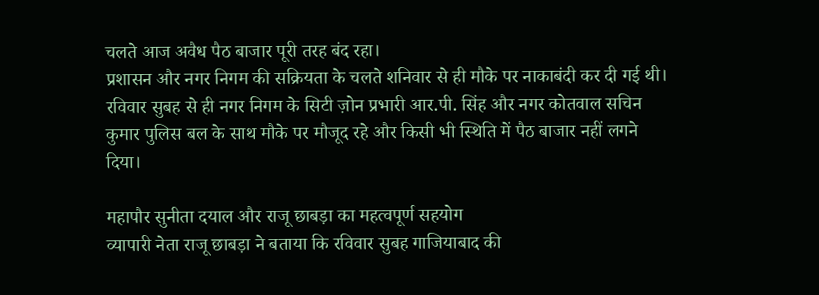चलते आज अवैध पैठ बाजार पूरी तरह बंद रहा।
प्रशासन और नगर निगम की सक्रियता के चलते शनिवार से ही मौके पर नाकाबंदी कर दी गई थी। रविवार सुबह से ही नगर निगम के सिटी ज़ोन प्रभारी आर.पी. सिंह और नगर कोतवाल सचिन कुमार पुलिस बल के साथ मौके पर मौजूद रहे और किसी भी स्थिति में पैठ बाजार नहीं लगने दिया।

महापौर सुनीता दयाल और राजू छाबड़ा का महत्वपूर्ण सहयोग
व्यापारी नेता राजू छाबड़ा ने बताया कि रविवार सुबह गाजियाबाद की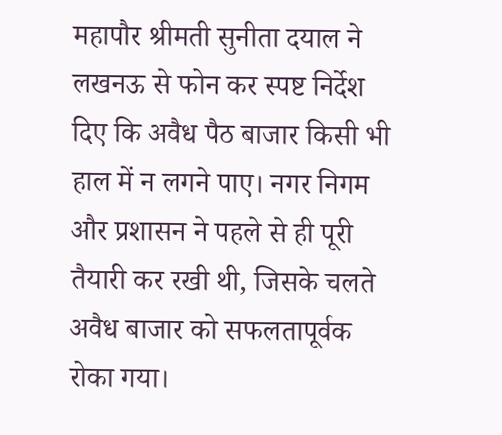महापौर श्रीमती सुनीता दयाल ने लखनऊ से फोन कर स्पष्ट निर्देश दिए कि अवैध पैठ बाजार किसी भी हाल में न लगने पाए। नगर निगम और प्रशासन ने पहले से ही पूरी तैयारी कर रखी थी, जिसके चलते अवैध बाजार को सफलतापूर्वक रोका गया।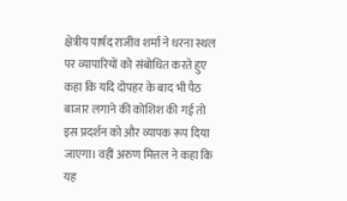क्षेत्रीय पार्षद राजीव शर्मा ने धरना स्थल पर व्यापारियों को संबोधित करते हुए कहा कि यदि दोपहर के बाद भी पैठ बाजार लगाने की कोशिश की गई तो इस प्रदर्शन को और व्यापक रूप दिया जाएगा। वहीं अरुण मित्तल ने कहा कि यह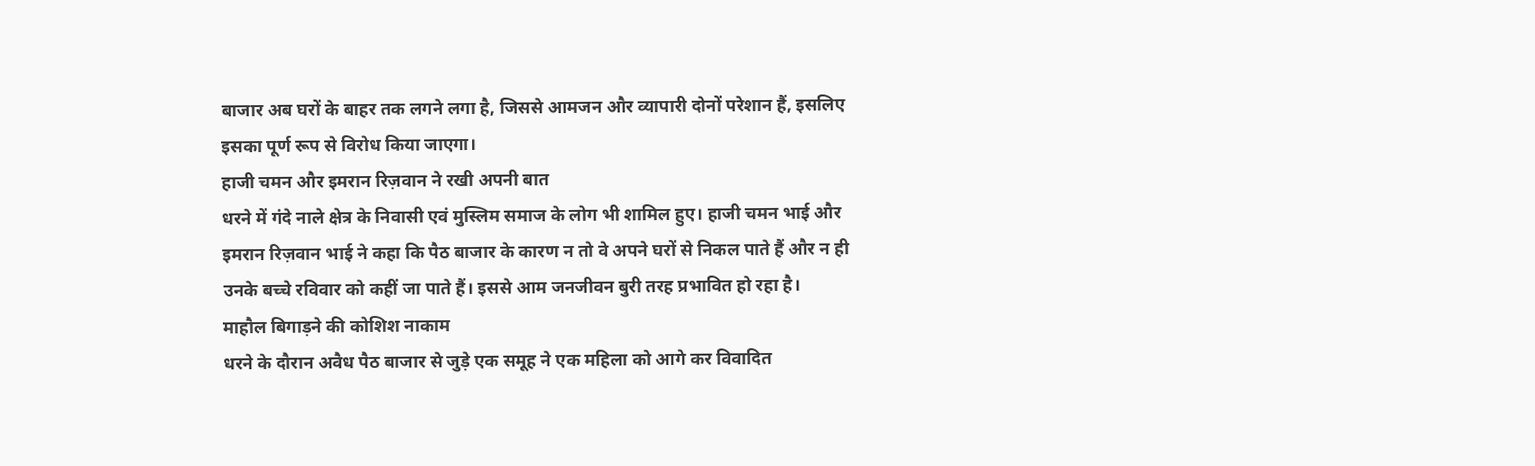बाजार अब घरों के बाहर तक लगने लगा है, जिससे आमजन और व्यापारी दोनों परेशान हैं, इसलिए इसका पूर्ण रूप से विरोध किया जाएगा।
हाजी चमन और इमरान रिज़वान ने रखी अपनी बात
धरने में गंदे नाले क्षेत्र के निवासी एवं मुस्लिम समाज के लोग भी शामिल हुए। हाजी चमन भाई और इमरान रिज़वान भाई ने कहा कि पैठ बाजार के कारण न तो वे अपने घरों से निकल पाते हैं और न ही उनके बच्चे रविवार को कहीं जा पाते हैं। इससे आम जनजीवन बुरी तरह प्रभावित हो रहा है।
माहौल बिगाड़ने की कोशिश नाकाम
धरने के दौरान अवैध पैठ बाजार से जुड़े एक समूह ने एक महिला को आगे कर विवादित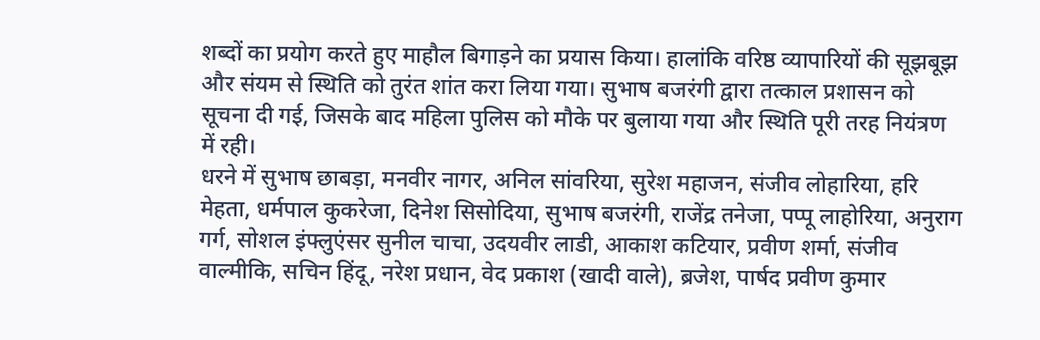शब्दों का प्रयोग करते हुए माहौल बिगाड़ने का प्रयास किया। हालांकि वरिष्ठ व्यापारियों की सूझबूझ और संयम से स्थिति को तुरंत शांत करा लिया गया। सुभाष बजरंगी द्वारा तत्काल प्रशासन को सूचना दी गई, जिसके बाद महिला पुलिस को मौके पर बुलाया गया और स्थिति पूरी तरह नियंत्रण में रही।
धरने में सुभाष छाबड़ा, मनवीर नागर, अनिल सांवरिया, सुरेश महाजन, संजीव लोहारिया, हरि मेहता, धर्मपाल कुकरेजा, दिनेश सिसोदिया, सुभाष बजरंगी, राजेंद्र तनेजा, पप्पू लाहोरिया, अनुराग गर्ग, सोशल इंफ्लुएंसर सुनील चाचा, उदयवीर लाडी, आकाश कटियार, प्रवीण शर्मा, संजीव वाल्मीकि, सचिन हिंदू, नरेश प्रधान, वेद प्रकाश (खादी वाले), ब्रजेश, पार्षद प्रवीण कुमार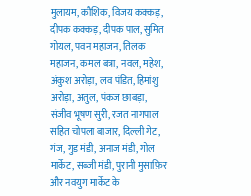मुलायम, कौशिक, विजय कक्कड़, दीपक कक्कड़, दीपक पाल, सुमित गोयल, पवन महाजन, तिलक महाजन, कमल बत्रा, नवल, महेश, अंकुश अरोड़ा, लव पंडित, हिमांशु अरोड़ा, अतुल, पंकज छाबड़ा, संजीव भूषण सुरी, रजत नागपाल सहित चोपला बाजार, दिल्ली गेट, गंज, गुड मंडी, अनाज मंडी, गोल मार्केट, सब्जी मंडी, पुरानी मुसाफ़िर और नवयुग मार्केट के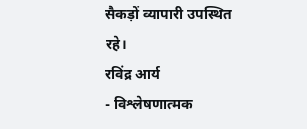सैकड़ों व्यापारी उपस्थित रहे।
रविंद्र आर्य
- विश्लेषणात्मक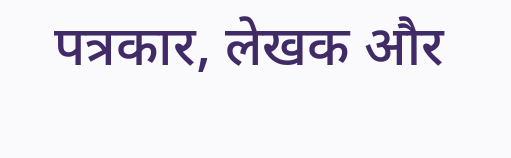पत्रकार, लेखक और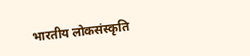भारतीय लोकसंस्कृति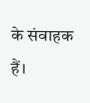के संवाहक हैं।